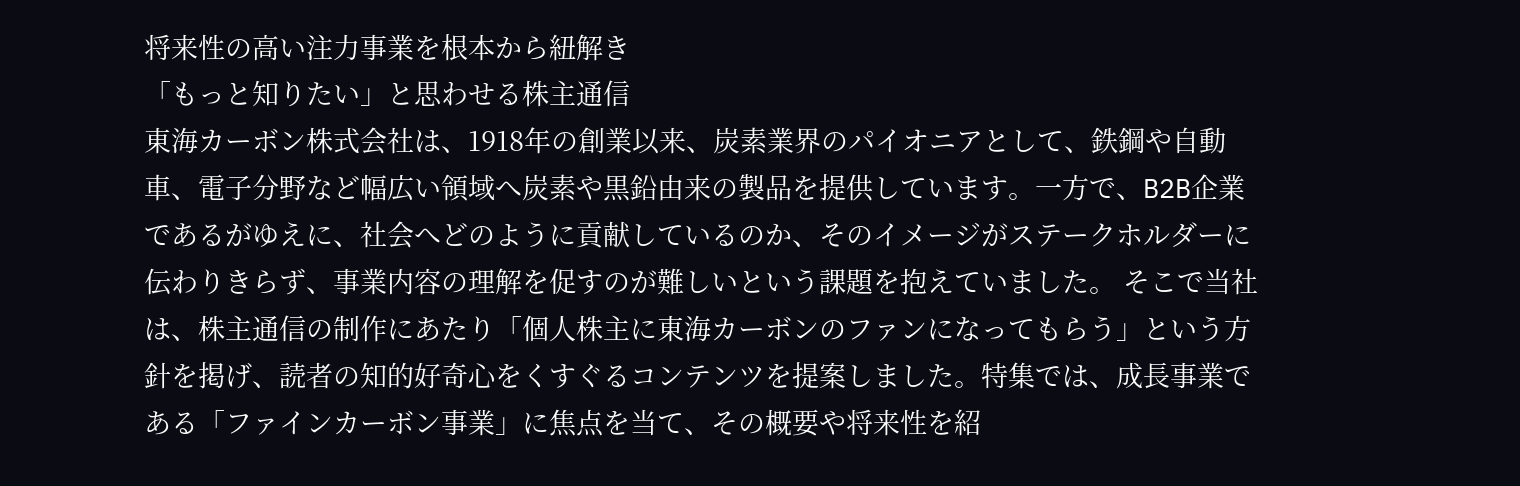将来性の高い注力事業を根本から紐解き
「もっと知りたい」と思わせる株主通信
東海カーボン株式会社は、1918年の創業以来、炭素業界のパイオニアとして、鉄鋼や自動車、電子分野など幅広い領域へ炭素や黒鉛由来の製品を提供しています。一方で、B2B企業であるがゆえに、社会へどのように貢献しているのか、そのイメージがステークホルダーに伝わりきらず、事業内容の理解を促すのが難しいという課題を抱えていました。 そこで当社は、株主通信の制作にあたり「個人株主に東海カーボンのファンになってもらう」という方針を掲げ、読者の知的好奇心をくすぐるコンテンツを提案しました。特集では、成長事業である「ファインカーボン事業」に焦点を当て、その概要や将来性を紹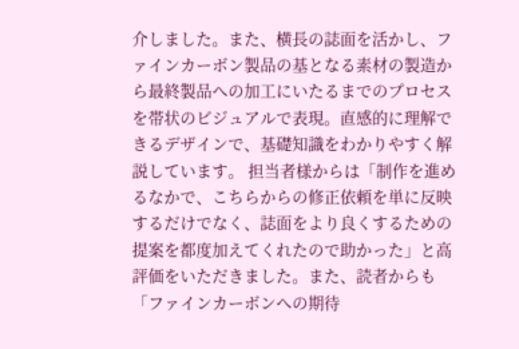介しました。また、横長の誌面を活かし、ファインカーボン製品の基となる素材の製造から最終製品への加工にいたるまでのプロセスを帯状のビジュアルで表現。直感的に理解できるデザインで、基礎知識をわかりやすく解説しています。 担当者様からは「制作を進めるなかで、こちらからの修正依頼を単に反映するだけでなく、誌面をより良くするための提案を都度加えてくれたので助かった」と高評価をいただきました。また、読者からも「ファインカーボンへの期待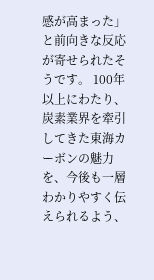感が高まった」と前向きな反応が寄せられたそうです。 100年以上にわたり、炭素業界を牽引してきた東海カーボンの魅力を、今後も一層わかりやすく伝えられるよう、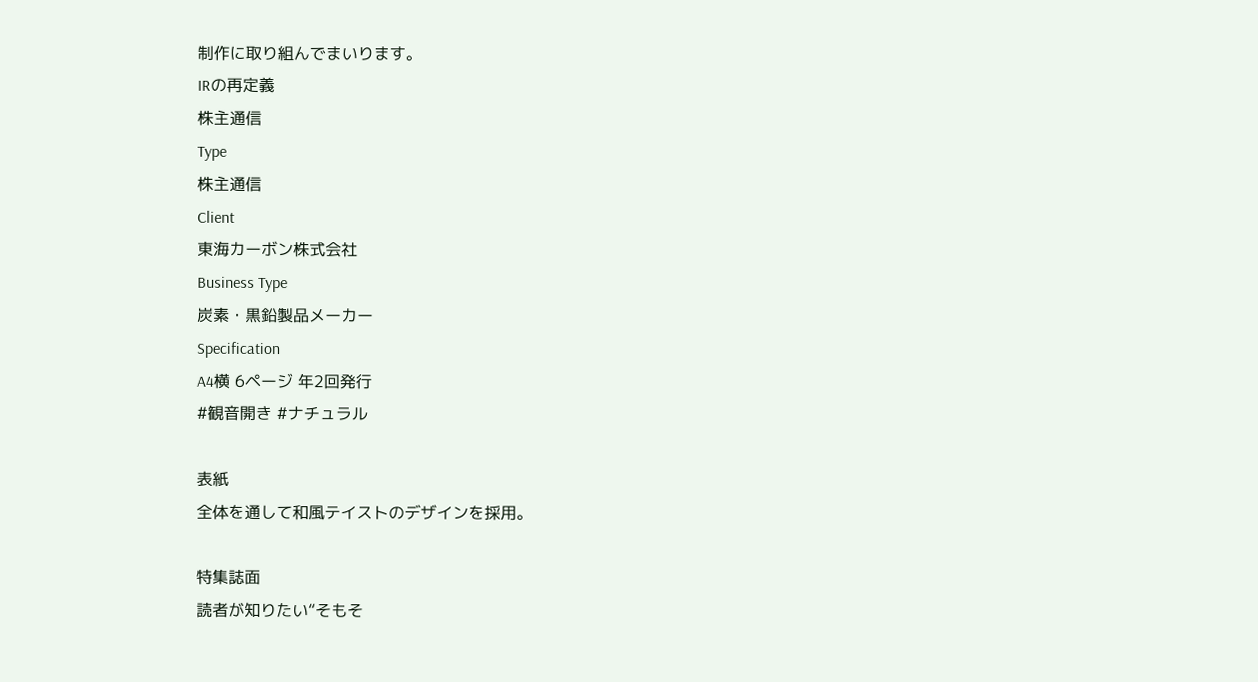制作に取り組んでまいります。
IRの再定義
株主通信
Type
株主通信
Client
東海カーボン株式会社
Business Type
炭素・黒鉛製品メーカー
Specification
A4横 6ページ 年2回発行
#観音開き #ナチュラル

表紙
全体を通して和風テイストのデザインを採用。

特集誌面
読者が知りたい“そもそ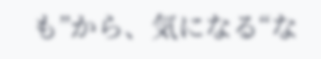も”から、気になる“な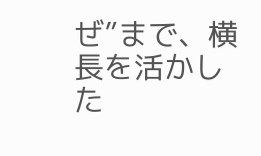ぜ”まで、横長を活かした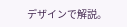デザインで解説。